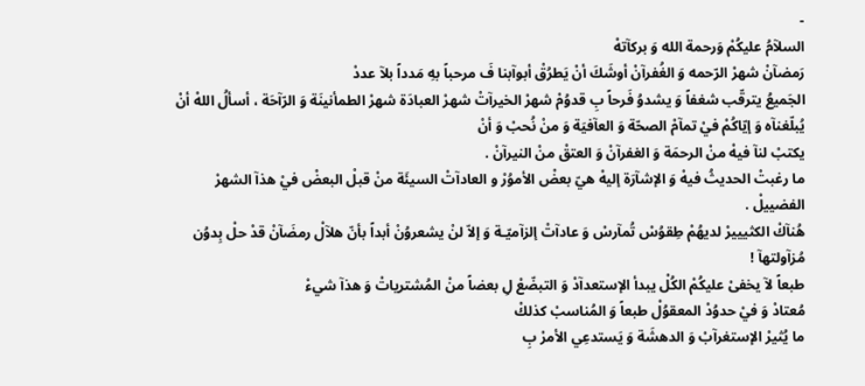-
السلآمُ عليكُمْ وَرحمة الله وَ بركآتهْ
رَمضآنْ شهرْ الرّحمه وَ الغُفرآنْ أوشَكَ أنْ يَطرُقْ أبوآبنا فَ مرحباً بهِ مَدداً بلآ عددْ
الجَميعُ يترقّب شغفاً وَ يشدوُ فَرحاً بِ قدوُمْ شهرْ الخيرآتْ شهرْ العبادَة شهرْ الطمأنينَة وَ الرّآحَة ، أسألُ اللهْ أنْ يُبلّغنآه وَ إيّاكُمْ فيْ تمآمْ الصحّة وَ العآفيَة وَ منْ نُحبْ وَ أنْ
يكتبْ لنآ فيهْ منْ الرحمَة وَ الغفرآنْ وَ العتقْ منْ النيرآنْ .
ما رغبتْ الحديثُ فيهْ وَ الإشآرَة إليهْ هيّ بعضْ الأموُرْ و العادآتْ السيئَة منْ قبلْ البعضْ فيْ هذآ الشهرْ الفضييلْ .
هُنآكْ الكثيييرْ لديهُمْ طِقوُسْ تُمآرسْ وَ عادآتْ إلزآميّـة وَ إلاّ لنْ يشعروُنْ أبداً بأنّ هلآلْ رمضَآنْ قدْ حلْ بِدوُن مُزآولتهآ !
طبعاً لآ يخفىْ عليكُمْ الكُلْ يبدأ الإستعدآدْ وَ التبضّعْ لِ بعضاً منْ المُشترياتْ وَ هذآ شيءْ
مُعتادْ وَ فيْ حدوُدْ المعقوُلْ طبعاً وَ المُناسبْ كذلكْ
ما يُثيرْ الإستغرآبْ وَ الدهشَة وَ يَستدعِي الأمرْ بِ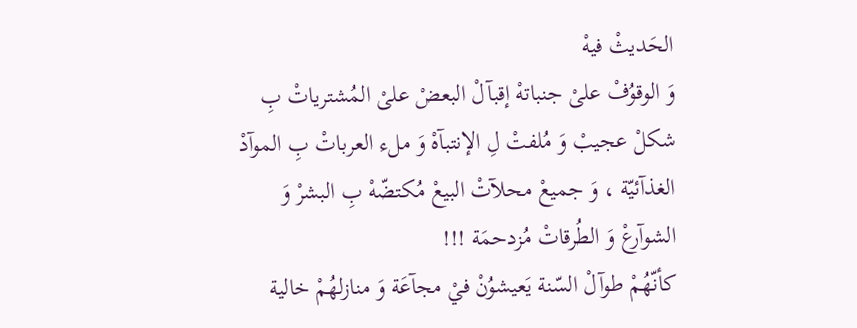الحَديثْ فيهْ
وَ الوقوُفْ علىْ جنباتهْ إقبآلْ البعضْ علىْ المُشترياتْ بِ شكلْ عجيبْ وَ مُلفتْ لِ الإنتبآهْ وَ ملء العرباتْ بِ الموآدْ الغذآئيّة ، وَ جميعْ محلآتْ البيعْ مُكتضّهْ بِ البشرْ وَ الشوآرعْ وَ الطُرقاتْ مُزدحمَة !!!
كأنّهُمْ طوآلْ السّنة يَعيشوُنْ فيْ مجآعَة وَ منازلهُمْ خالية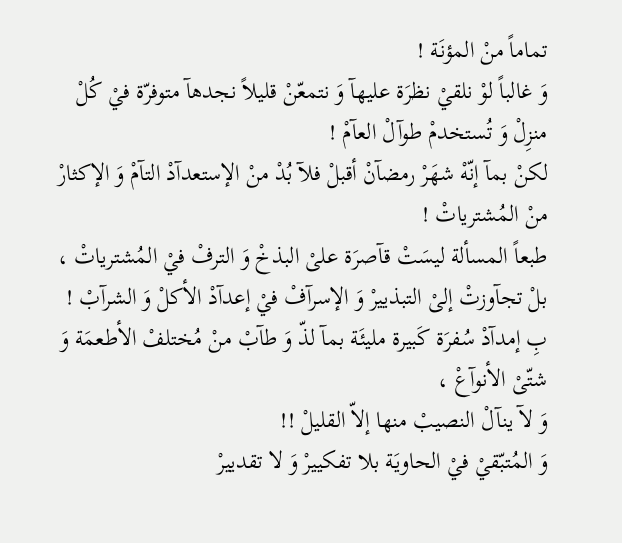تماماً منْ المؤنَة !
وَ غالباً لوْ نلقيْ نظرَة عليهآ وَ نتمعّنْ قليلاً نجدهآ متوفرّة فيْ كُلْ منزِلْ وَ تُستخدمْ طوآلْ العآمْ !
لكنْ بمآ إنّهْ شهَرْ رمضآنْ أقبلْ فلآ بُدْ منْ الإستعدآدْ التآمْ وَ الإكثارْ منْ المُشترياتْ !
طبعاً المسألة ليسَتْ قآصرَة علىْ البذخْ وَ الترفْ فيْ المُشترياتْ ، بلْ تجآوزتْ إلىْ التبذييرْ وَ الإسرآفْ فيْ إعدآدْ الأكلْ وَ الشرآبْ !
بِ إمدآدْ سُفرَة كَبيرة مليئَة بمآ لذّ وَ طآبْ منْ مُختلفْ الأطعمَة وَ شتّىْ الأنوآعْ ،
وَ لآ ينآلْ النصيبْ منها إلاّ القليلْ !!
وَ المُتبّقيْ فيْ الحاويَة بلا تفكييرْ وَ لا تقدييرْ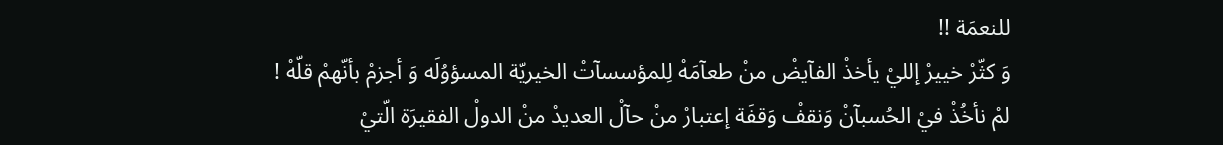للنعمَة !!
وَ كثّرْ خييرْ إلليْ يأخذْ الفآيضْ منْ طعآمَهْ لِلمؤسسآتْ الخيريّة المسؤوُلَه وَ أجزمْ بأنّهمْ قلّهْ !
لمْ نأخُذْ فيْ الحُسبآنْ وَنقفْ وَقفَة إعتبارْ منْ حآلْ العديدْ منْ الدولْ الفقيرَة الّتيْ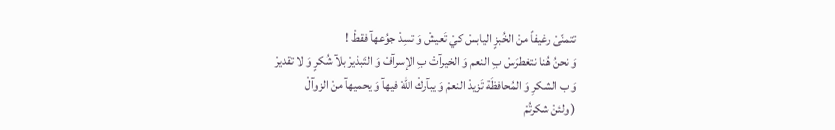تتمنّىْ رغيفاً منْ الخُبزٍ اليابسْ كيْ تَعيشْ وَ تسِدْ جوُعهآ فقطْ !
وَ نحنُ هُنا نتغطرَسْ بِ النعم وَ الخيرآتْ بِ الإسرآفْ وَ التَبذيرْ بلآ شُكرٍ وَ لا تقديرْ
وَ ب الشكرِ وَ المُحافظَة تَزيدْ النعمْ وَ يبآركْ اللهْ فيهآ وَ يحميهآ منْ الزوآلْ
( ولئنْ شكرتُمْ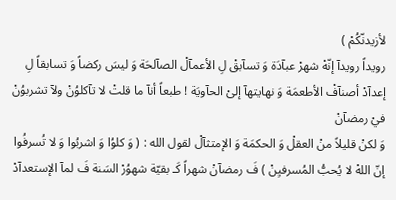لأزيدنّكُمْ )
رويداً رويدآ إنّهْ شهرْ عبآدَة وَ تسآبقْ لِ الأعمآلْ الصآلحَة وَ ليسَ ركضاً وَ تسابقاً لِ إعدآدْ أصنآفْ الأطعمَة وَ نهايتهآ إلىْ الحآويَة ! طبعاً أنآ ما قلتْ لا تآكلوُنْ ولآ تشربوُنْ فيْ رمضآنْ
وَ لكنْ قليلاً منْ العقلْ وَ الحكمَة وَ الإمتثآلْ لقول الله : ( وَ كلوُا وَ اشربُوا وَ لا تُسرفُوا إنّ اللهْ لا يُحبُّ المُسرفيِنْ ) فَ رمضآنْ شهراً كَـ بقيّة شهوُرْ السَنة فَ لمآ الإستعدآدْ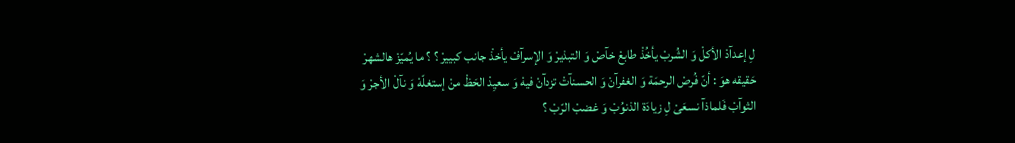لِ إعدآدْ الأكلْ وَ الشُربْ يأخُذْ طابعْ خآصْ وَ التبذيرْ وَ الإسرآفْ يأخذْ جانب كبييرْ ؟ ؟ ما يُميّزْ هالشهرْ حَقيقه هوَ : أنّ فُرصْ الرحمَة وَ الغفرآنْ وَ الحسنآتْ تزدآنْ فيهْ وَ سعيِدْ الحَظْ منْ إستغلّهْ وَ نآلْ الأجرْ وَ الثوآبْ فَلماذآ نسعَىْ لِ زيادَة الذنوُبْ وَ غضبْ الرّبْ ؟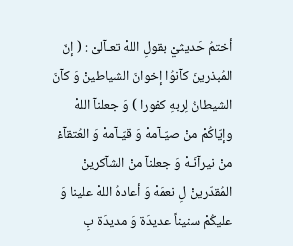أختمُ حَديثيْ بقولِ اللهْ تعـآلىْ : ( إنّ المُبذرينَ كآنوُا إخوانَ الشياطينْ وَ كآنَ الشيطانُ لِربهِ كفورا ) وَ جعلنآ اللهْ وإيّاكُمْ منْ صيّـآمهْ وَ قيّـآمهْ وَ العُتقآءْ منْ نيرآنَـهْ وَ جعلنآ منْ الشآكرينْ المُقدّرينْ لِ نعمَهْ وَ أعادهُ اللهْ علينا وَ عليكُمْ سنيناً عديدَة وَ مديدَة بِ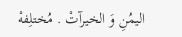اليمُنِ وَ الخيرآتْ . مُختلِفهْ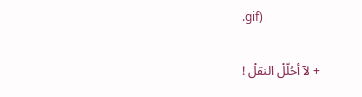.gif)

+ لآ أحُلّلْ النقلْ !